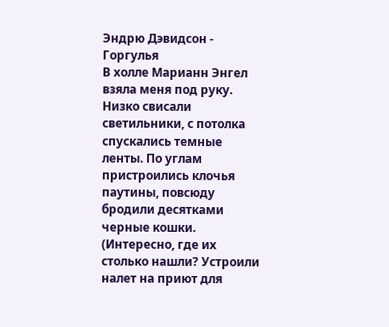Эндрю Дэвидсон - Горгулья
В холле Марианн Энгел взяла меня под руку. Низко свисали светильники, с потолка спускались темные ленты. По углам пристроились клочья паутины, повсюду бродили десятками черные кошки. (Интересно, где их столько нашли? Устроили налет на приют для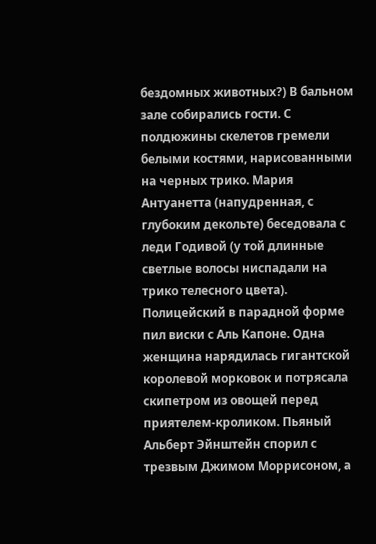бездомных животных?) В бальном зале собирались гости. С полдюжины скелетов гремели белыми костями, нарисованными на черных трико. Мария Антуанетта (напудренная, с глубоким декольте) беседовала с леди Годивой (у той длинные светлые волосы ниспадали на трико телесного цвета). Полицейский в парадной форме пил виски с Аль Капоне. Одна женщина нарядилась гигантской королевой морковок и потрясала скипетром из овощей перед приятелем-кроликом. Пьяный Альберт Эйнштейн спорил с трезвым Джимом Моррисоном, а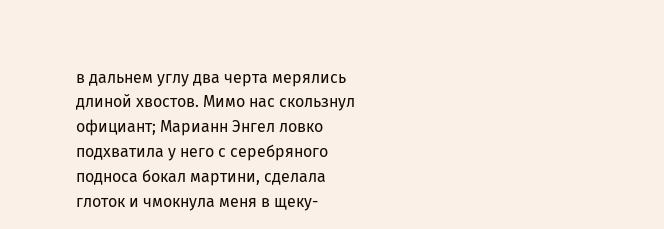в дальнем углу два черта мерялись длиной хвостов. Мимо нас скользнул официант; Марианн Энгел ловко подхватила у него с серебряного подноса бокал мартини, сделала глоток и чмокнула меня в щеку-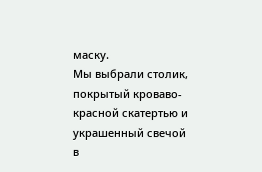маску.
Мы выбрали столик, покрытый кроваво-красной скатертью и украшенный свечой в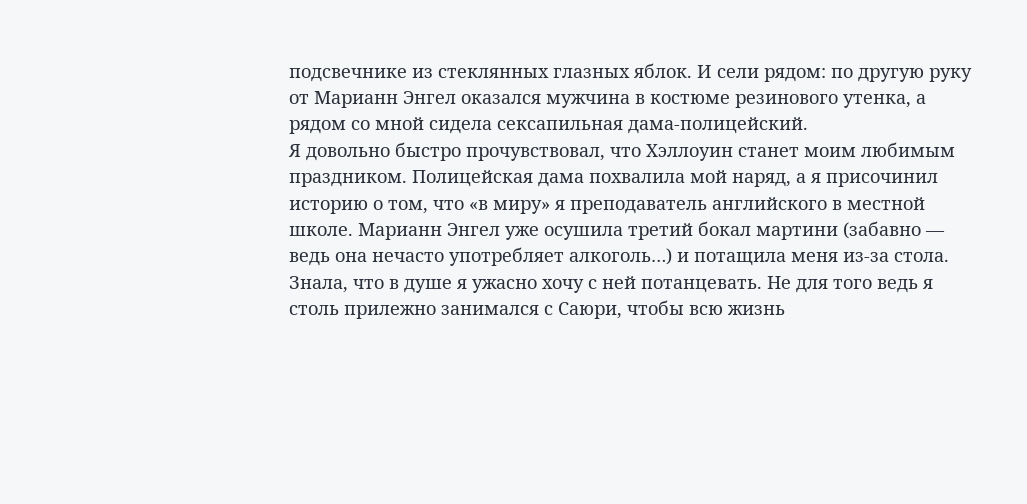подсвечнике из стеклянных глазных яблок. И сели рядом: по другую руку от Марианн Энгел оказался мужчина в костюме резинового утенка, а рядом со мной сидела сексапильная дама-полицейский.
Я довольно быстро прочувствовал, что Хэллоуин станет моим любимым праздником. Полицейская дама похвалила мой наряд, а я присочинил историю о том, что «в миру» я преподаватель английского в местной школе. Марианн Энгел уже осушила третий бокал мартини (забавно — ведь она нечасто употребляет алкоголь…) и потащила меня из-за стола.
Знала, что в душе я ужасно хочу с ней потанцевать. Не для того ведь я столь прилежно занимался с Саюри, чтобы всю жизнь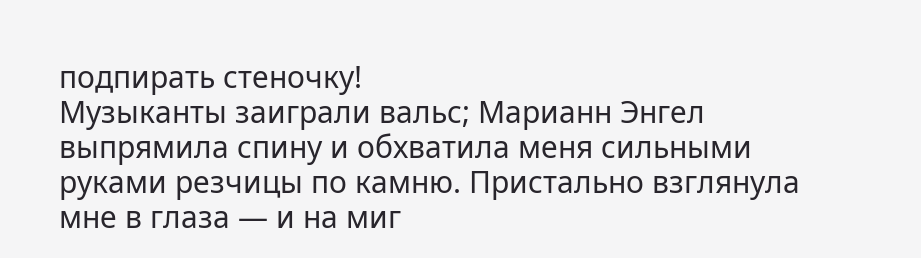подпирать стеночку!
Музыканты заиграли вальс; Марианн Энгел выпрямила спину и обхватила меня сильными руками резчицы по камню. Пристально взглянула мне в глаза — и на миг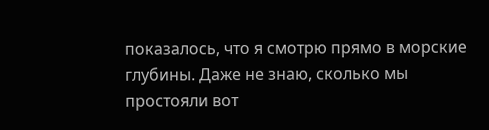показалось, что я смотрю прямо в морские глубины. Даже не знаю, сколько мы простояли вот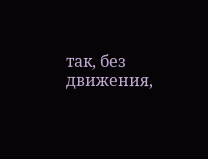так, без движения,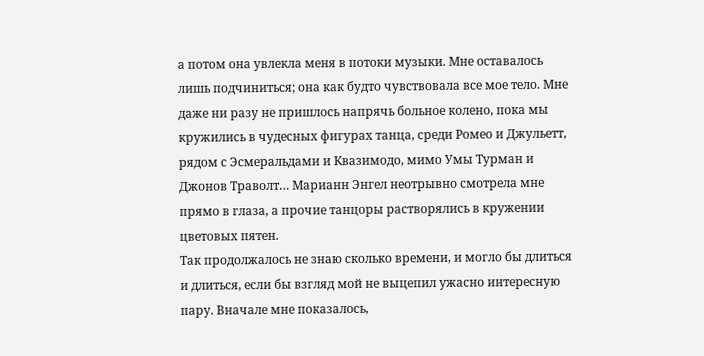а потом она увлекла меня в потоки музыки. Мне оставалось лишь подчиниться; она как будто чувствовала все мое тело. Мне даже ни разу не пришлось напрячь больное колено, пока мы кружились в чудесных фигурах танца, среди Ромео и Джульетт, рядом с Эсмеральдами и Квазимодо, мимо Умы Турман и Джонов Траволт… Марианн Энгел неотрывно смотрела мне прямо в глаза, а прочие танцоры растворялись в кружении цветовых пятен.
Так продолжалось не знаю сколько времени, и могло бы длиться и длиться, если бы взгляд мой не выцепил ужасно интересную пару. Вначале мне показалось,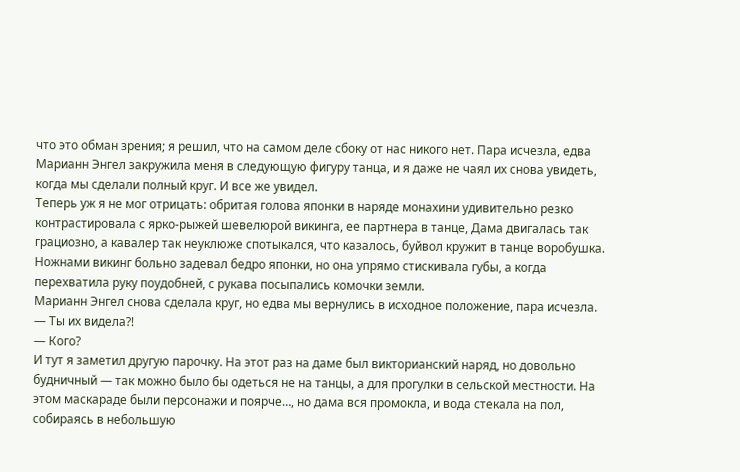что это обман зрения; я решил, что на самом деле сбоку от нас никого нет. Пара исчезла, едва Марианн Энгел закружила меня в следующую фигуру танца, и я даже не чаял их снова увидеть, когда мы сделали полный круг. И все же увидел.
Теперь уж я не мог отрицать: обритая голова японки в наряде монахини удивительно резко контрастировала с ярко-рыжей шевелюрой викинга, ее партнера в танце, Дама двигалась так грациозно, а кавалер так неуклюже спотыкался, что казалось, буйвол кружит в танце воробушка. Ножнами викинг больно задевал бедро японки, но она упрямо стискивала губы, а когда перехватила руку поудобней, с рукава посыпались комочки земли.
Марианн Энгел снова сделала круг, но едва мы вернулись в исходное положение, пара исчезла.
— Ты их видела?!
— Кого?
И тут я заметил другую парочку. На этот раз на даме был викторианский наряд, но довольно будничный — так можно было бы одеться не на танцы, а для прогулки в сельской местности. На этом маскараде были персонажи и поярче…, но дама вся промокла, и вода стекала на пол, собираясь в небольшую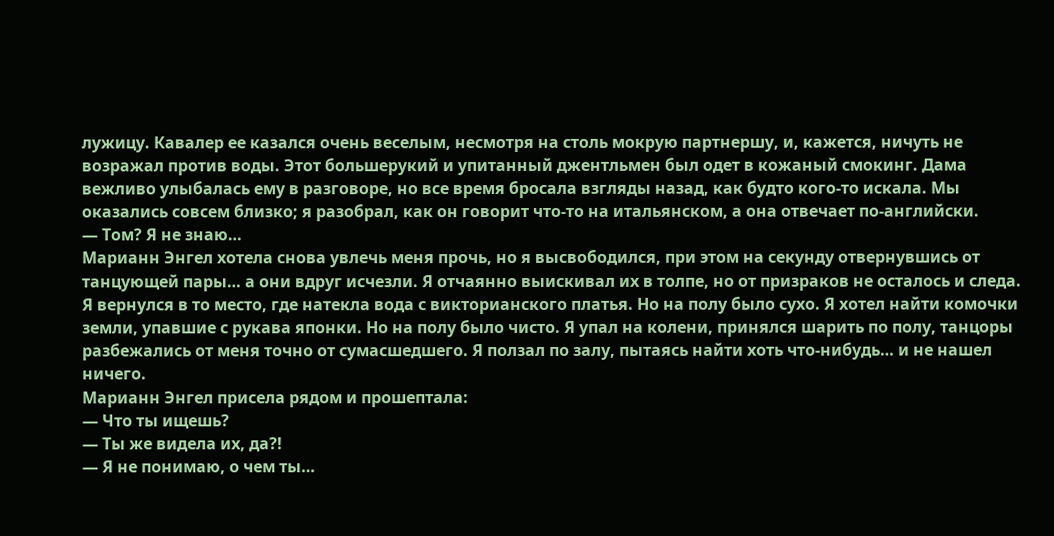лужицу. Кавалер ее казался очень веселым, несмотря на столь мокрую партнершу, и, кажется, ничуть не возражал против воды. Этот большерукий и упитанный джентльмен был одет в кожаный смокинг. Дама вежливо улыбалась ему в разговоре, но все время бросала взгляды назад, как будто кого-то искала. Мы оказались совсем близко; я разобрал, как он говорит что-то на итальянском, а она отвечает по-английски.
— Том? Я не знаю…
Марианн Энгел хотела снова увлечь меня прочь, но я высвободился, при этом на секунду отвернувшись от танцующей пары… а они вдруг исчезли. Я отчаянно выискивал их в толпе, но от призраков не осталось и следа.
Я вернулся в то место, где натекла вода с викторианского платья. Но на полу было сухо. Я хотел найти комочки земли, упавшие с рукава японки. Но на полу было чисто. Я упал на колени, принялся шарить по полу, танцоры разбежались от меня точно от сумасшедшего. Я ползал по залу, пытаясь найти хоть что-нибудь… и не нашел ничего.
Марианн Энгел присела рядом и прошептала:
— Что ты ищешь?
— Ты же видела их, да?!
— Я не понимаю, о чем ты…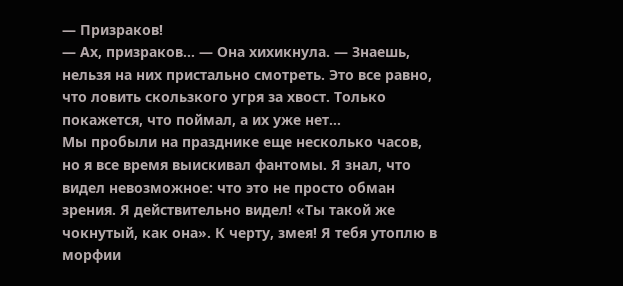— Призраков!
— Ах, призраков… — Она хихикнула. — Знаешь, нельзя на них пристально смотреть. Это все равно, что ловить скользкого угря за хвост. Только покажется, что поймал, а их уже нет…
Мы пробыли на празднике еще несколько часов, но я все время выискивал фантомы. Я знал, что видел невозможное: что это не просто обман зрения. Я действительно видел! «Ты такой же чокнутый, как она». К черту, змея! Я тебя утоплю в морфии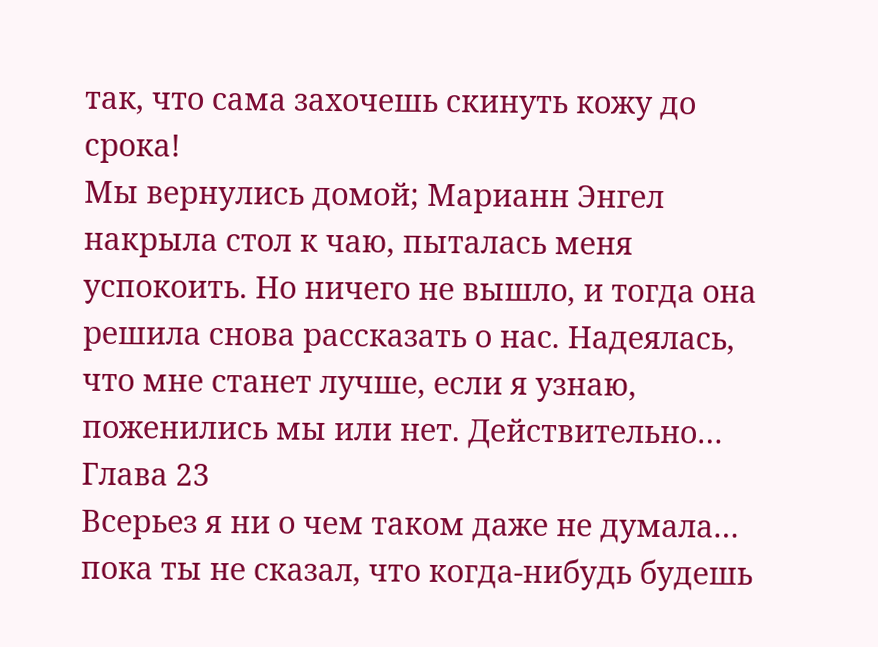так, что сама захочешь скинуть кожу до срока!
Мы вернулись домой; Марианн Энгел накрыла стол к чаю, пыталась меня успокоить. Но ничего не вышло, и тогда она решила снова рассказать о нас. Надеялась, что мне станет лучше, если я узнаю, поженились мы или нет. Действительно…
Глава 23
Всерьез я ни о чем таком даже не думала… пока ты не сказал, что когда-нибудь будешь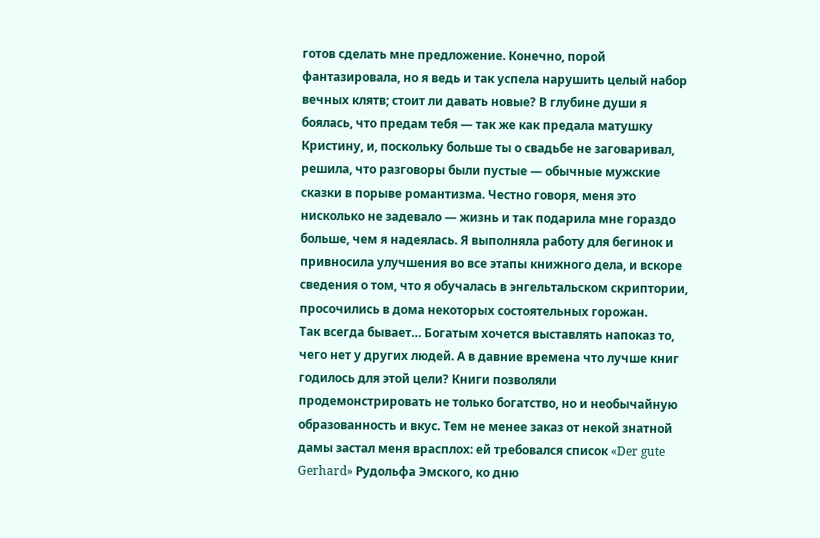готов сделать мне предложение. Конечно, порой фантазировала, но я ведь и так успела нарушить целый набор вечных клятв; стоит ли давать новые? В глубине души я боялась, что предам тебя — так же как предала матушку Кристину, и, поскольку больше ты о свадьбе не заговаривал, решила, что разговоры были пустые — обычные мужские сказки в порыве романтизма. Честно говоря, меня это нисколько не задевало — жизнь и так подарила мне гораздо больше, чем я надеялась. Я выполняла работу для бегинок и привносила улучшения во все этапы книжного дела, и вскоре сведения о том, что я обучалась в энгельтальском скриптории, просочились в дома некоторых состоятельных горожан.
Так всегда бывает… Богатым хочется выставлять напоказ то, чего нет у других людей. А в давние времена что лучше книг годилось для этой цели? Книги позволяли продемонстрировать не только богатство, но и необычайную образованность и вкус. Тем не менее заказ от некой знатной дамы застал меня врасплох: ей требовался список «Der gute Gerhard» Рудольфа Эмского, ко дню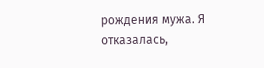рождения мужа. Я отказалась,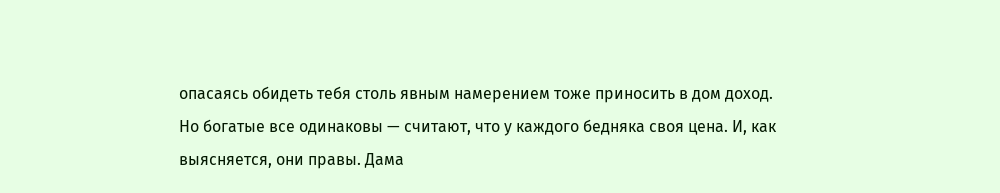опасаясь обидеть тебя столь явным намерением тоже приносить в дом доход. Но богатые все одинаковы — считают, что у каждого бедняка своя цена. И, как выясняется, они правы. Дама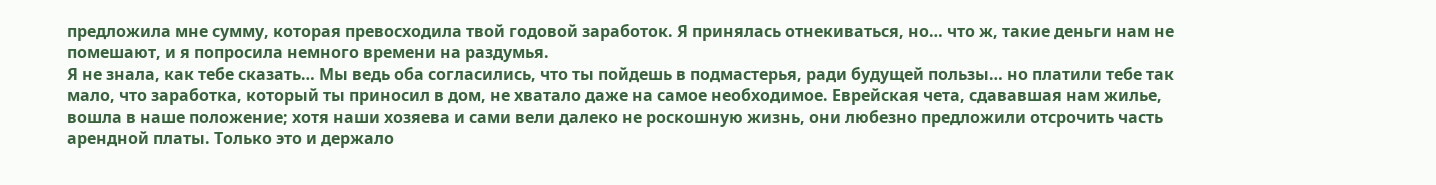предложила мне сумму, которая превосходила твой годовой заработок. Я принялась отнекиваться, но… что ж, такие деньги нам не помешают, и я попросила немного времени на раздумья.
Я не знала, как тебе сказать… Мы ведь оба согласились, что ты пойдешь в подмастерья, ради будущей пользы… но платили тебе так мало, что заработка, который ты приносил в дом, не хватало даже на самое необходимое. Еврейская чета, сдававшая нам жилье, вошла в наше положение; хотя наши хозяева и сами вели далеко не роскошную жизнь, они любезно предложили отсрочить часть арендной платы. Только это и держало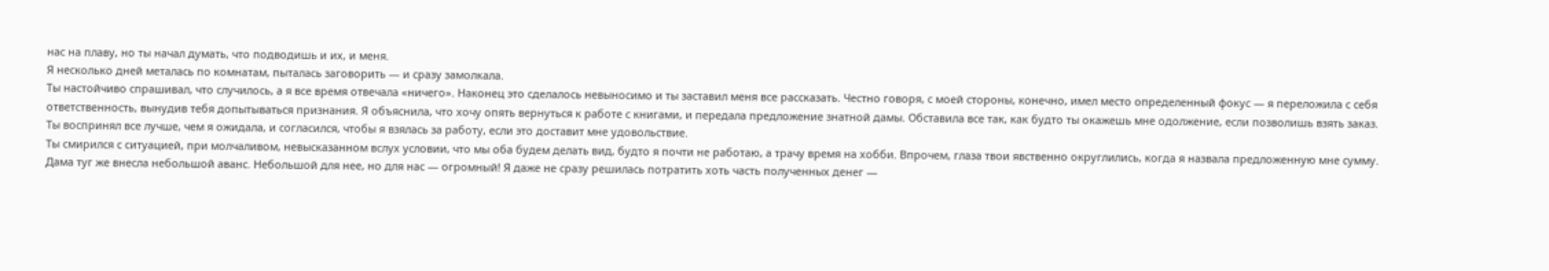нас на плаву, но ты начал думать, что подводишь и их, и меня.
Я несколько дней металась по комнатам, пыталась заговорить — и сразу замолкала.
Ты настойчиво спрашивал, что случилось, а я все время отвечала «ничего». Наконец это сделалось невыносимо и ты заставил меня все рассказать. Честно говоря, с моей стороны, конечно, имел место определенный фокус — я переложила с себя ответственность, вынудив тебя допытываться признания. Я объяснила, что хочу опять вернуться к работе с книгами, и передала предложение знатной дамы. Обставила все так, как будто ты окажешь мне одолжение, если позволишь взять заказ.
Ты воспринял все лучше, чем я ожидала, и согласился, чтобы я взялась за работу, если это доставит мне удовольствие.
Ты смирился с ситуацией, при молчаливом, невысказанном вслух условии, что мы оба будем делать вид, будто я почти не работаю, а трачу время на хобби. Впрочем, глаза твои явственно округлились, когда я назвала предложенную мне сумму.
Дама туг же внесла небольшой аванс. Небольшой для нее, но для нас — огромный! Я даже не сразу решилась потратить хоть часть полученных денег —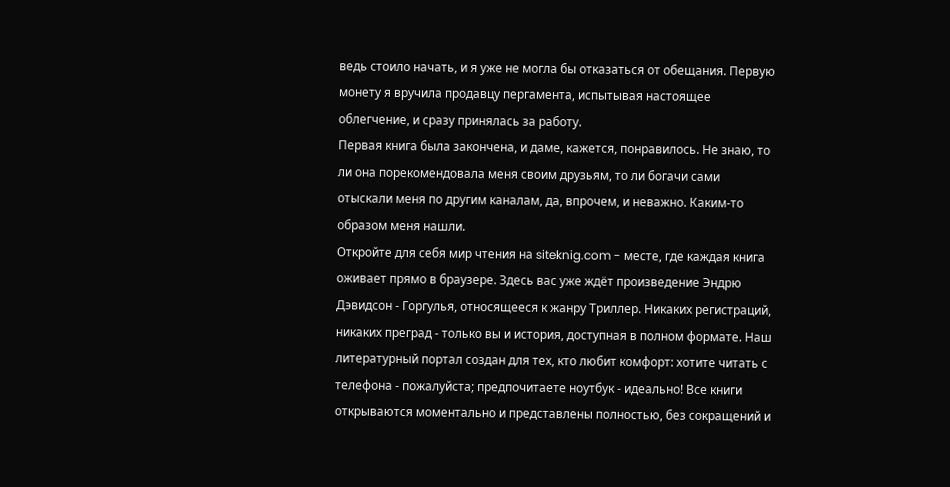ведь стоило начать, и я уже не могла бы отказаться от обещания. Первую монету я вручила продавцу пергамента, испытывая настоящее облегчение, и сразу принялась за работу.
Первая книга была закончена, и даме, кажется, понравилось. Не знаю, то ли она порекомендовала меня своим друзьям, то ли богачи сами отыскали меня по другим каналам, да, впрочем, и неважно. Каким-то образом меня нашли.
Откройте для себя мир чтения на siteknig.com - месте, где каждая книга оживает прямо в браузере. Здесь вас уже ждёт произведение Эндрю Дэвидсон - Горгулья, относящееся к жанру Триллер. Никаких регистраций, никаких преград - только вы и история, доступная в полном формате. Наш литературный портал создан для тех, кто любит комфорт: хотите читать с телефона - пожалуйста; предпочитаете ноутбук - идеально! Все книги открываются моментально и представлены полностью, без сокращений и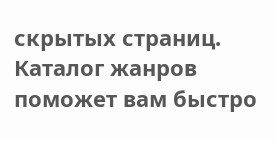скрытых страниц. Каталог жанров поможет вам быстро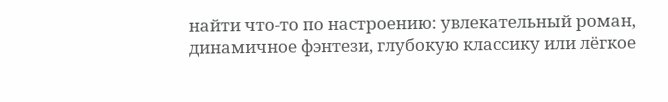найти что-то по настроению: увлекательный роман, динамичное фэнтези, глубокую классику или лёгкое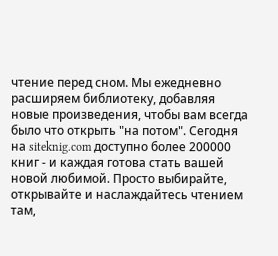чтение перед сном. Мы ежедневно расширяем библиотеку, добавляя новые произведения, чтобы вам всегда было что открыть "на потом". Сегодня на siteknig.com доступно более 200000 книг - и каждая готова стать вашей новой любимой. Просто выбирайте, открывайте и наслаждайтесь чтением там,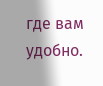где вам удобно.